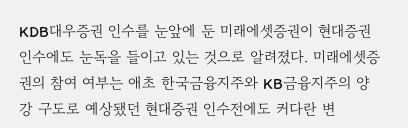KDB대우증권 인수를 눈앞에 둔 미래에셋증권이 현대증권 인수에도 눈독을 들이고 있는 것으로 알려졌다. 미래에셋증권의 참여 여부는 애초 한국금융지주와 KB금융지주의 양강 구도로 예상됐던 현대증권 인수전에도 커다란 변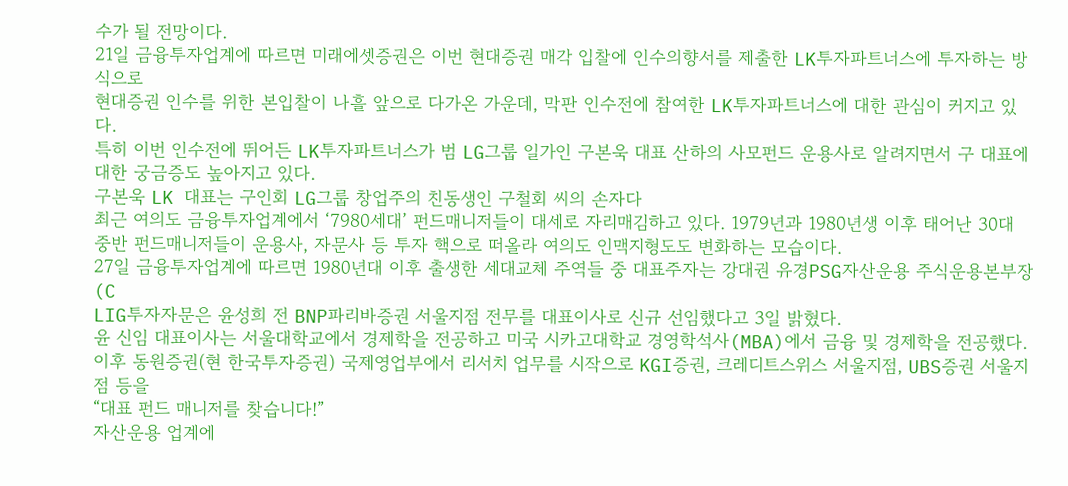수가 될 전망이다.
21일 금융투자업계에 따르면 미래에셋증권은 이번 현대증권 매각 입찰에 인수의향서를 제출한 LK투자파트너스에 투자하는 방식으로
현대증권 인수를 위한 본입찰이 나흘 앞으로 다가온 가운데, 막판 인수전에 참여한 LK투자파트너스에 대한 관심이 커지고 있다.
특히 이번 인수전에 뛰어든 LK투자파트너스가 범 LG그룹 일가인 구본욱 대표 산하의 사모펀드 운용사로 알려지면서 구 대표에 대한 궁금증도 높아지고 있다.
구본욱 LK 대표는 구인회 LG그룹 창업주의 친동생인 구철회 씨의 손자다
최근 여의도 금융투자업계에서 ‘7980세대’ 펀드매니저들이 대세로 자리매김하고 있다. 1979년과 1980년생 이후 태어난 30대 중반 펀드매니저들이 운용사, 자문사 등 투자 핵으로 떠올라 여의도 인맥지형도도 변화하는 모습이다.
27일 금융투자업계에 따르면 1980년대 이후 출생한 세대교체 주역들 중 대표주자는 강대권 유경PSG자산운용 주식운용본부장(C
LIG투자자문은 윤성희 전 BNP파리바증권 서울지점 전무를 대표이사로 신규 선임했다고 3일 밝혔다.
윤 신임 대표이사는 서울대학교에서 경제학을 전공하고 미국 시카고대학교 경영학석사(MBA)에서 금융 및 경제학을 전공했다. 이후 동원증권(현 한국투자증권) 국제영업부에서 리서치 업무를 시작으로 KGI증권, 크레디트스위스 서울지점, UBS증권 서울지점 등을
“대표 펀드 매니저를 찾습니다!”
자산운용 업계에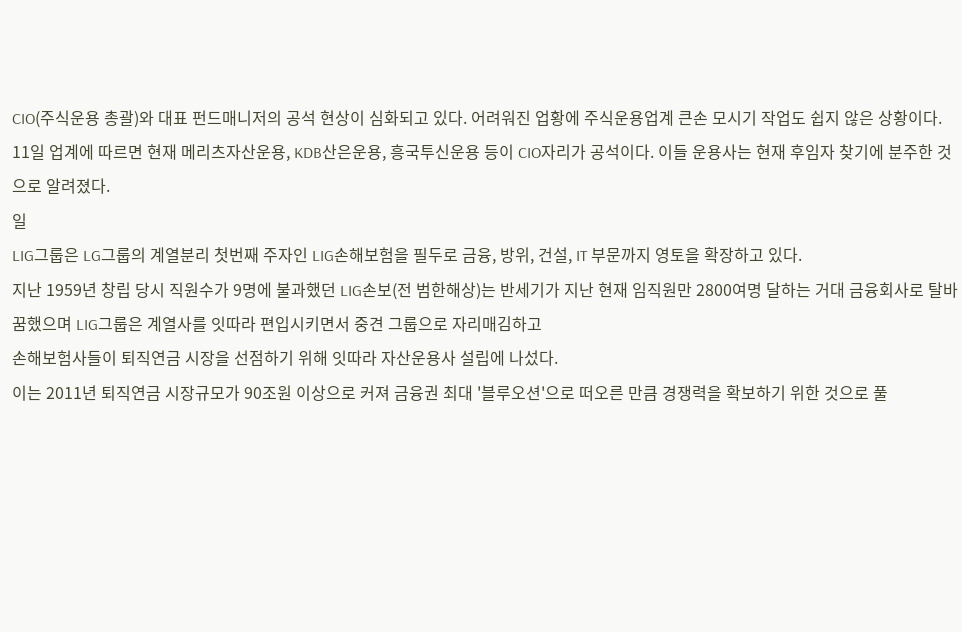CIO(주식운용 총괄)와 대표 펀드매니저의 공석 현상이 심화되고 있다. 어려워진 업황에 주식운용업계 큰손 모시기 작업도 쉽지 않은 상황이다.
11일 업계에 따르면 현재 메리츠자산운용, KDB산은운용, 흥국투신운용 등이 CIO자리가 공석이다. 이들 운용사는 현재 후임자 찾기에 분주한 것으로 알려졌다.
일
LIG그룹은 LG그룹의 계열분리 첫번째 주자인 LIG손해보험을 필두로 금융, 방위, 건설, IT 부문까지 영토을 확장하고 있다.
지난 1959년 창립 당시 직원수가 9명에 불과했던 LIG손보(전 범한해상)는 반세기가 지난 현재 임직원만 2800여명 달하는 거대 금융회사로 탈바꿈했으며 LIG그룹은 계열사를 잇따라 편입시키면서 중견 그룹으로 자리매김하고
손해보험사들이 퇴직연금 시장을 선점하기 위해 잇따라 자산운용사 설립에 나섰다.
이는 2011년 퇴직연금 시장규모가 90조원 이상으로 커져 금융권 최대 '블루오션'으로 떠오른 만큼 경쟁력을 확보하기 위한 것으로 풀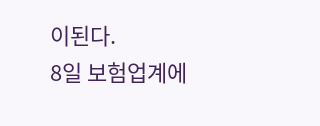이된다.
8일 보험업계에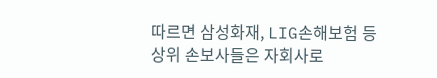따르면 삼성화재, LIG손해보험 등 상위 손보사들은 자회사로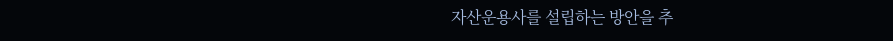자산운용사를 설립하는 방안을 추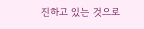진하고 있는 것으로